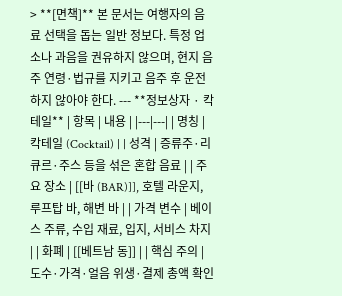> **[면책]** 본 문서는 여행자의 음료 선택을 돕는 일반 정보다. 특정 업소나 과음을 권유하지 않으며, 현지 음주 연령·법규를 지키고 음주 후 운전하지 않아야 한다. --- **정보상자 · 칵테일** | 항목 | 내용 | |---|---| | 명칭 | 칵테일 (Cocktail) | | 성격 | 증류주·리큐르·주스 등을 섞은 혼합 음료 | | 주요 장소 | [[바 (BAR)]], 호텔 라운지, 루프탑 바, 해변 바 | | 가격 변수 | 베이스 주류, 수입 재료, 입지, 서비스 차지 | | 화폐 | [[베트남 동]] | | 핵심 주의 | 도수·가격·얼음 위생·결제 총액 확인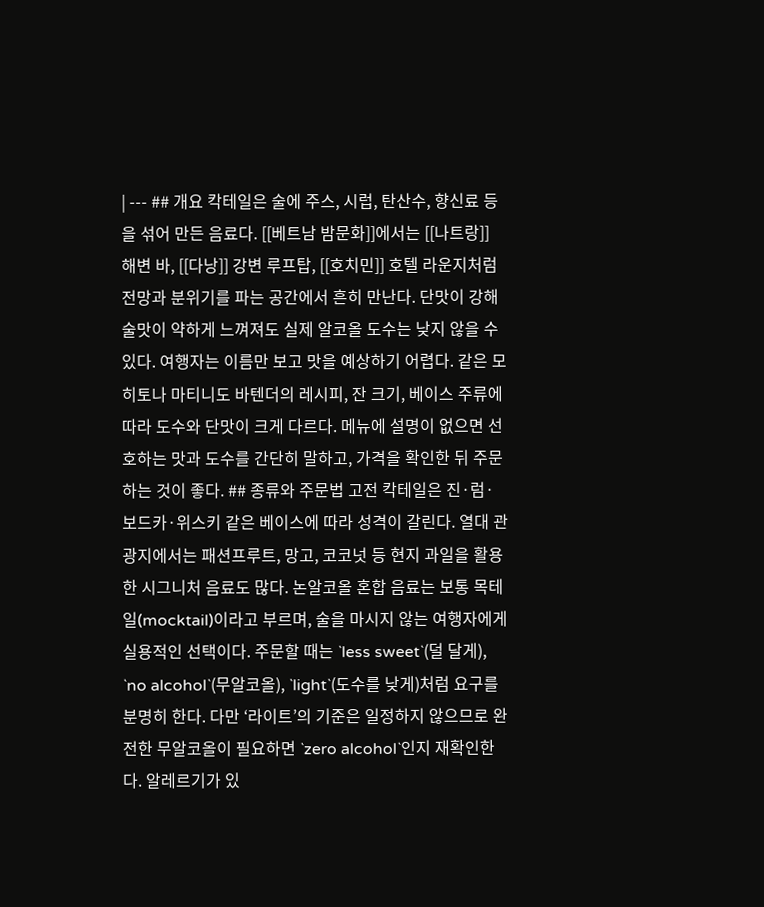| --- ## 개요 칵테일은 술에 주스, 시럽, 탄산수, 향신료 등을 섞어 만든 음료다. [[베트남 밤문화]]에서는 [[나트랑]] 해변 바, [[다낭]] 강변 루프탑, [[호치민]] 호텔 라운지처럼 전망과 분위기를 파는 공간에서 흔히 만난다. 단맛이 강해 술맛이 약하게 느껴져도 실제 알코올 도수는 낮지 않을 수 있다. 여행자는 이름만 보고 맛을 예상하기 어렵다. 같은 모히토나 마티니도 바텐더의 레시피, 잔 크기, 베이스 주류에 따라 도수와 단맛이 크게 다르다. 메뉴에 설명이 없으면 선호하는 맛과 도수를 간단히 말하고, 가격을 확인한 뒤 주문하는 것이 좋다. ## 종류와 주문법 고전 칵테일은 진·럼·보드카·위스키 같은 베이스에 따라 성격이 갈린다. 열대 관광지에서는 패션프루트, 망고, 코코넛 등 현지 과일을 활용한 시그니처 음료도 많다. 논알코올 혼합 음료는 보통 목테일(mocktail)이라고 부르며, 술을 마시지 않는 여행자에게 실용적인 선택이다. 주문할 때는 `less sweet`(덜 달게), `no alcohol`(무알코올), `light`(도수를 낮게)처럼 요구를 분명히 한다. 다만 ‘라이트’의 기준은 일정하지 않으므로 완전한 무알코올이 필요하면 `zero alcohol`인지 재확인한다. 알레르기가 있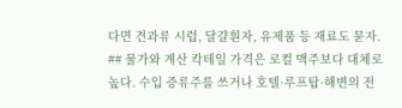다면 견과류 시럽, 달걀흰자, 유제품 등 재료도 묻자. ## 물가와 계산 칵테일 가격은 로컬 맥주보다 대체로 높다. 수입 증류주를 쓰거나 호텔·루프탑·해변의 전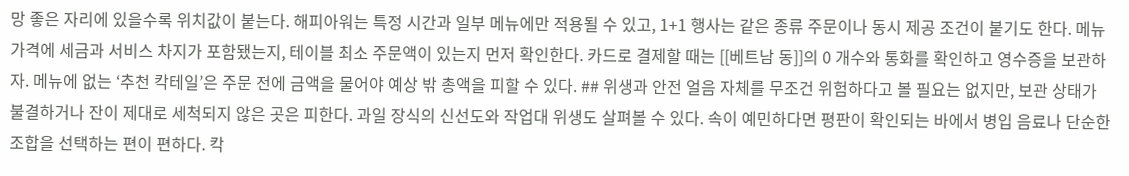망 좋은 자리에 있을수록 위치값이 붙는다. 해피아워는 특정 시간과 일부 메뉴에만 적용될 수 있고, 1+1 행사는 같은 종류 주문이나 동시 제공 조건이 붙기도 한다. 메뉴 가격에 세금과 서비스 차지가 포함됐는지, 테이블 최소 주문액이 있는지 먼저 확인한다. 카드로 결제할 때는 [[베트남 동]]의 0 개수와 통화를 확인하고 영수증을 보관하자. 메뉴에 없는 ‘추천 칵테일’은 주문 전에 금액을 물어야 예상 밖 총액을 피할 수 있다. ## 위생과 안전 얼음 자체를 무조건 위험하다고 볼 필요는 없지만, 보관 상태가 불결하거나 잔이 제대로 세척되지 않은 곳은 피한다. 과일 장식의 신선도와 작업대 위생도 살펴볼 수 있다. 속이 예민하다면 평판이 확인되는 바에서 병입 음료나 단순한 조합을 선택하는 편이 편하다. 칵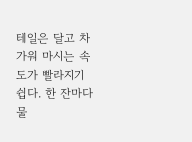테일은 달고 차가워 마시는 속도가 빨라지기 쉽다. 한 잔마다 물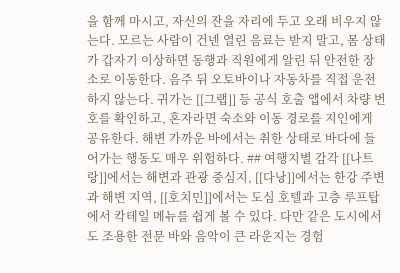을 함께 마시고, 자신의 잔을 자리에 두고 오래 비우지 않는다. 모르는 사람이 건넨 열린 음료는 받지 말고, 몸 상태가 갑자기 이상하면 동행과 직원에게 알린 뒤 안전한 장소로 이동한다. 음주 뒤 오토바이나 자동차를 직접 운전하지 않는다. 귀가는 [[그랩]] 등 공식 호출 앱에서 차량 번호를 확인하고, 혼자라면 숙소와 이동 경로를 지인에게 공유한다. 해변 가까운 바에서는 취한 상태로 바다에 들어가는 행동도 매우 위험하다. ## 여행지별 감각 [[나트랑]]에서는 해변과 관광 중심지, [[다낭]]에서는 한강 주변과 해변 지역, [[호치민]]에서는 도심 호텔과 고층 루프탑에서 칵테일 메뉴를 쉽게 볼 수 있다. 다만 같은 도시에서도 조용한 전문 바와 음악이 큰 라운지는 경험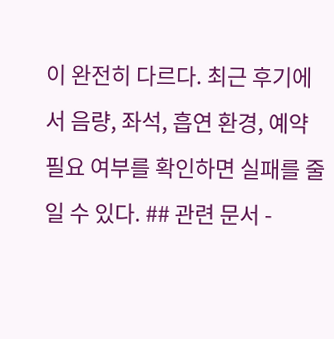이 완전히 다르다. 최근 후기에서 음량, 좌석, 흡연 환경, 예약 필요 여부를 확인하면 실패를 줄일 수 있다. ## 관련 문서 -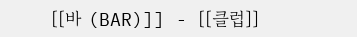[[바 (BAR)]] - [[클럽]]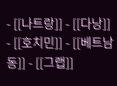- [[나트랑]] - [[다낭]] - [[호치민]] - [[베트남 동]] - [[그랩]]